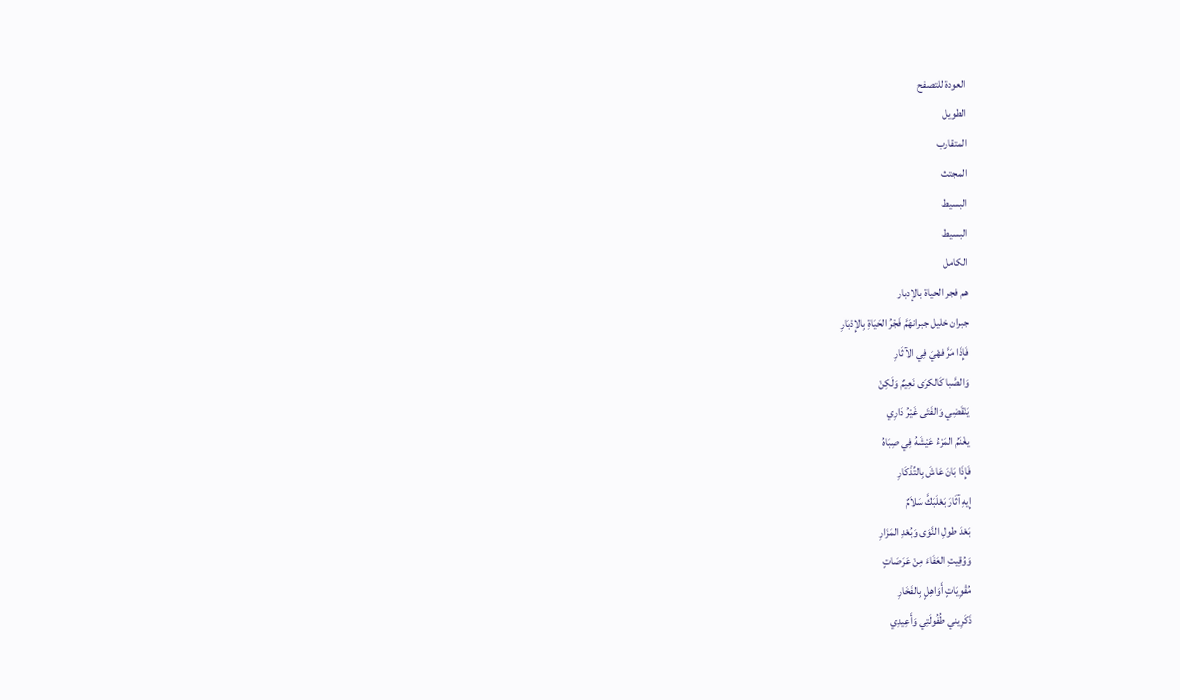العودة للتصفح
الطويل
المتقارب
المجتث
البسيط
البسيط
الكامل
هم فجر الحياة بالإدبار
جبران خليل جبرانهَمَّ فَجْرُ الحَيَاةِ بِالإِدْبَارِ
فَإِذَا مَرَّ فهْيَ فِي الآثَارِ
وَالصَّبا كَالكرَى نَعِيمٌ وَلَكِنْ
يَنْقَضِي وَالفَتَى غَيْرُ دَارِي
يغْنَمُ المَرْءُ عَيْشَهُ فِي صِبَاهُ
فَإِذَا بَانَ عَاشَ بِالتِّذْكَارِ
إِيهِ آثَارَ بَعْلَبَكَّ سَلاَمٌ
بَعْدَ طولِ النَّوَى وَبُعْدِ المَزَارِ
وَوُقِيتِ العَفَاءَ مِنْ عَرَصَاتٍ
مُقْوِيَاتٍ أَوَاهِلٍ بِالفَخَارِ
ذَكَرِيني طُفُولَتِي وَأَعِيدِي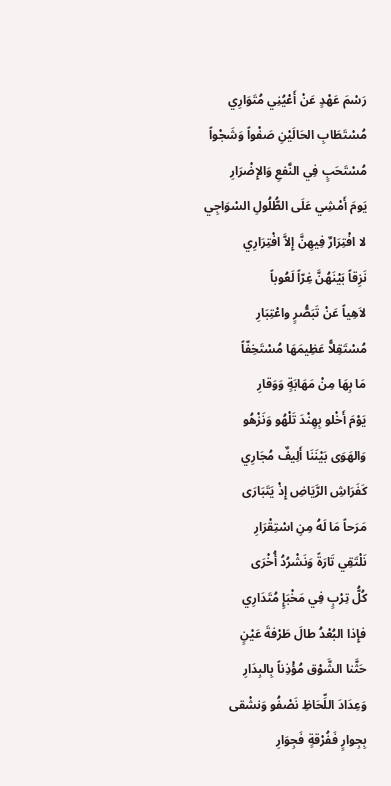رَسْمَ عَهْدٍ عَنْ أَعْيُنِي مُتَوَارِي
مُسْتَطَابِ الحَالَيْنِ صَفْواً وَشَجْواً
مُسْتَحَبٍ فِي النَّفعِ وَالإِضْرَارِ
يَومَ أَمْشِي عَلَى الطُّلُولِ السْوَاجِي
لا افْتِرَارٌ فِيهِنَّ إِلاَّ افْتِرَارِي
نَزِقاً بَيْنَهُنَّ غِرّاً لَعُوباً
لاَهِياً عَنْ تَبَصُّرٍ واعْتِبَارِ
مُسْتَقِلاًّ عَظِيمَهَا مُسْتَخِفّاً
مَا بِهَا مِنْ مَهَابَةٍ وَوَقارِ
يَوْمَ أَخْلو بِهِنْدَ تَلْهُو وَنَزْهُو
وَالهَوَى بَيْنَنَا أَلِيفٌ مُجَارِي
كَفَرَاشِ الرَّيَاضِ إِذْ يَتَبَارَى
مَرَحاً مَا لَهُ مِنِ اسْتِقْرَارِ
نَلْتَقِي تَارَةً وَنَشْرُدُ أُخْرَى
كُلُّ تِرْبٍ فِي مَخْبَإٍ مُتَدَارِي
فإِذا البُعْدُ طالَ طَرْفةَ عَيْنٍ
حَثَّنا الشَّوْق مُؤْذِناً بِالبِدَارِ
وَعِدَادَ اللِّحَاظِ نَصْفُو وَنشْقى
بِجِوارٍ فَفُرْقةٍ فَجِوَارِ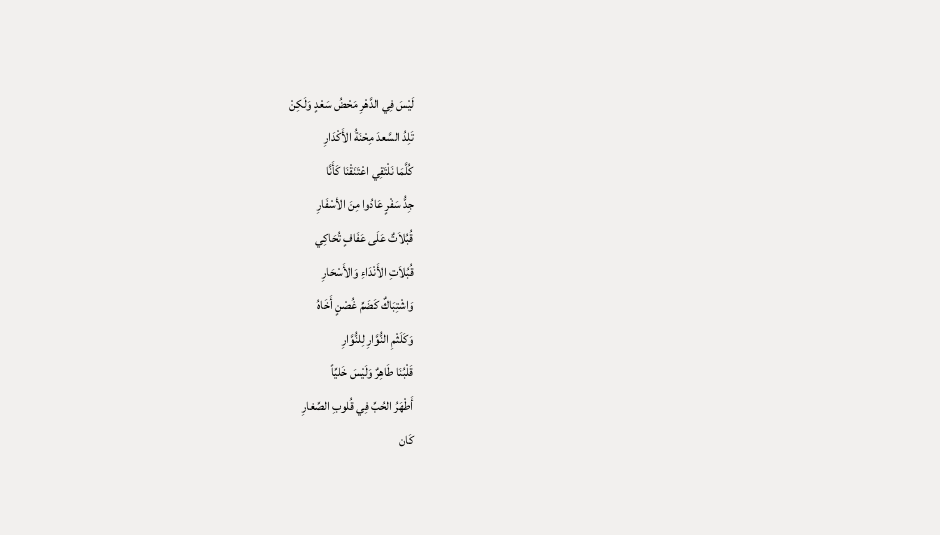لَيْسَ فِي الدَّهْرِ مَحْضُ سَعْدٍ وَلَكِنْ
تَلِدُ السَّعدَ مِحْنَةُ الأَكْدَارِ
كُلَّمَا نَلْتَقِي اعْتَنَقْنَا كَأَنَّا
جِدُّ سَفْرٍ عَادُوا مِنَ الأسْفَارِ
قُبُلاَتٌ عَلَى عَفَافٍ تُحَاكِي
قُبُلاَتِ الأَنْدَاءِ وَالأَسْحَارِ
وَاشْتِبَاكٌ كَضَمِّ غُصْنٍ أَخَاهُ
وَكَلَثْمِ النُّوَّارِ لِلنُّوَّارِ
قَلْبُنَا طَاهِرٌ وَلَيْسَ خَليِّاً
أَطْهَرُ الحُبِّ فِي قُلوبِ الصِّغارِ
كَان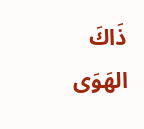ذَاكَ الهَوَى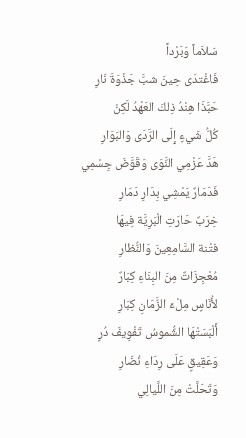سَلاَماً وَبَرْداً
فَاغْتدَى حِينَ شبَّ جَذْوَةَ نَارِ
حَبَّذَا هِنْدُ ذِلكَ العَهْدُ لَكِنْ
كُلُّ شَيءٍ إِلَى الرَّدَى وَالبَوَارِ
هَدَّ عَزْمِي النَّوَى وَقَوَّضَ جِسْمِي
فَدَمَارٌ يَمْشِي بِدَارِ دَمَارِ
خِرَبٌ حَارَتِ الْبَرِيَّة فِيهَا
فتْنة السَّامِعِينَ وَالنُّظارِ
مُعْجِزَاتٌ مِنَ البِنَاءِ كِبَارٌ
لأُنَاسٍ مِلْءَ الزَّمَانِ كِبَارِ
أَلْبَسَتْهَا الشُّموسُ تَفْوِيفَ دُرٍ
وَعَقِيقٍ عَلَى رِدَاءِ نُضَارِ
وَتَحَلَّتْ مِنَ اللَّيالِي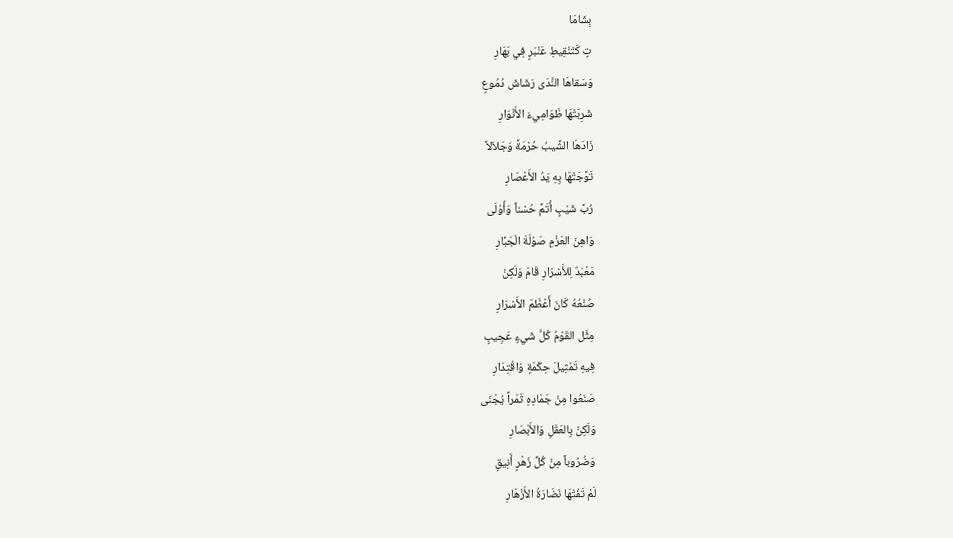بِشَامَا
تٍ كَتَنْقِيطِ عَنْبَرٍ فِي بَهَارِ
وَسَقاهَا النَّدَى رَشَاشَ دُمُوعٍ
شَرِبَتْهَا ظَوَامِيءَ الأَنْوَارِ
زَادَهَا الشَّيبُ حُرْمَةً وَجَلاَلاً
تَوَّجَتْهَا بِهِ يَدُ الأَعْصَارِ
رُبَّ شَيْبٍ أَتَمَّ حُسْناً وَأَوْلَى
وَاهِنَ العَزْمِ صَوْلَةَ الْجَبَّارِ
مَعْبَدٌ لِلأَسْرَارِ قَامَ وَلَكِنْ
صُنْعُهُ كَانَ أَعْظَمَ الأَسْرَارِ
مِثَّل القَوْمُ كُلَّ شَيءٍ عَجِيبٍ
فِيهِ تَمْثِيلَ حِكْمَةٍ وَاقْتِدَارِ
صَنَعُوا مِنْ جَمَادِهِ ثَمَراً يُجْنَى
وَلَكِنْ بِالعَقْلِ وَالأَبْصَارِ
وَضُرُوباً مِنْ كُلِّ زَهْرٍ أَنِيقٍ
لَمْ تَفُتْهَا نَضَارَةُ الأَزْهَارِ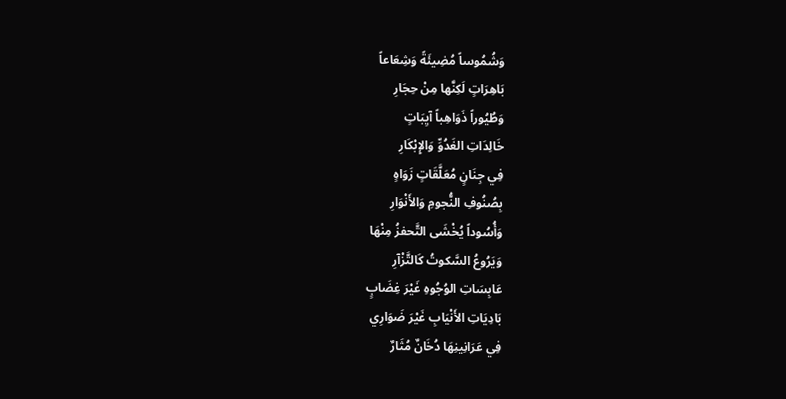وَشُمُوساً مُضِيئَةً وَشِعَاعاً
بَاهِرَاتٍ لَكِنَّها مِنْ حِجَارِ
وَطُيُوراً ذَوَاهِباً آيِبَاتٍ
خَالِدَاتِ الغَدُوِّ وَالإِبْكَارِ
فِي جِنَانٍ مُعَلَّقَاتٍ زَوَاهٍ
بِصُنُوفِ النُّجومِ وَالأَنْوَارِ
وَأُسُوداً يُخْشَى التَّحفزُ مِنْهَا
وَيَرُوعُ السَّكوتُ كَالتَّزْآرِ
عَابِسَاتِ الوُجُوهِ غَيْرَ غِضَابٍ
بَادِيَاتِ الأَنْيَابِ غَيْرَ ضَوَارِي
فِي عَرَانِينِهَا دُخَانٌ مُثَارٌ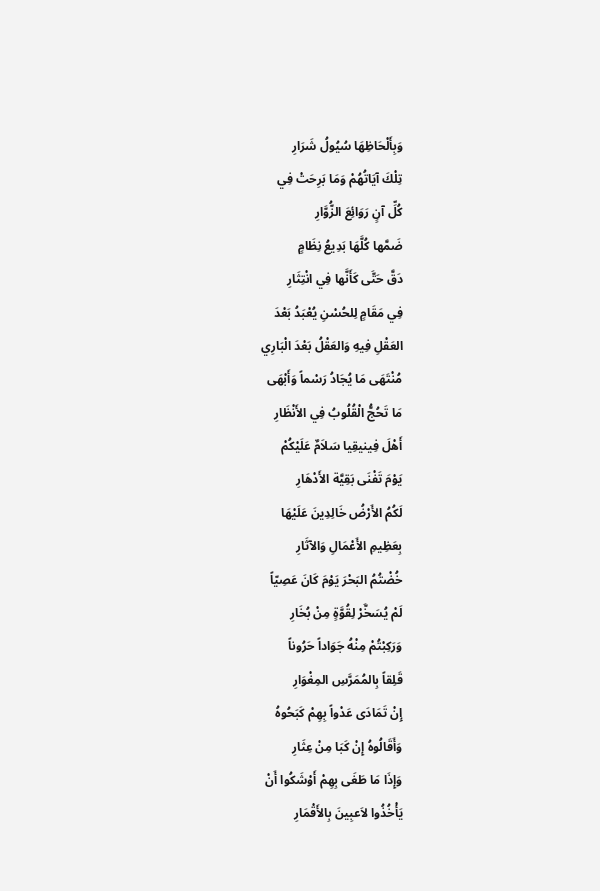وَبِأَلْحَاظِهَا سُيُولُ شَرَارِ
تِلْكَ آيَاتُهُمْ وَمَا بَرِحَتْ فِي
كُلِّ آنٍ رَوَائِعَ الزُّوَّارِ
ضَمَّها كُلَّهَا بَدِيعُ نِظَامٍ
دَقَّ حَتَّى كَأَنَّها فِي انْتِثَارِ
فِي مَقَامٍ لِلحُسْنِ يُعْبَدُ بَعْدَ
العَقْلِ فِيهِ وَالعَقْلُ بَعْدَ الْبَارِي
مُنْتَهَى مَا يُجَادُ رَسْماً وَأَبْهَى
مَا تَحُجُّ الْقُلُوبُ فِي الأَنْظَارِ
أَهْلَ فِينيقِيا سَلاَمٌ عَلَيْكُمْ
يَوْمَ تَفْنَى بَقِيَّة الأَدْهَارِ
لَكُمُ الأَرْضُ خَالِدِينَ عَلَيْهَا
بِعَظِيمِ الأَعْمَالِ وَالآثَارِ
خُضْتُمُ البَحْرَ يَوْمَ كَانَ عَصِيّاً
لَمْ يُسَخَّرْ لِقُوَّةٍ مِنْ بُخَارِ
وَرَكِبْتُمْ مِنْهُ جَوَاداً حَرُوناً
قَلِقاً بِالمُمَرَّسِ المِغْوَارِ
إِنْ تَمَادَى عَدْواً بِهِمْ كَبَحُوهُ
وَأَقَالُوهُ إِنْ كَبَا مِنْ عِثَارِ
وَإِذَا مَا طَغَى بِهِمْ أَوْشَكُوا أَنْ
يَأْخُذُوا لاَعبِينَ بِالأَقْمَارِ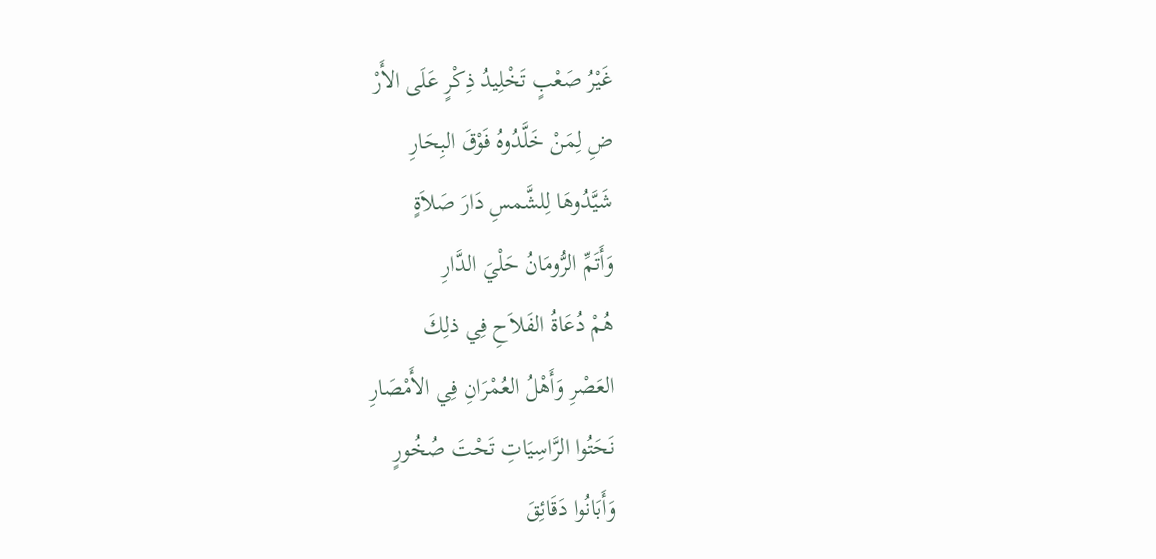غَيْرُ صَعْبٍ تَخْلِيدُ ذِكْرٍ عَلَى الأَرْ
ضِ لِمَنْ خَلَّدُوهُ فَوْقَ البِحَارِ
شَيَّدُوهَا لِلشَّمسِ دَارَ صَلاَةٍ
وَأَتَمِّ الرُّومَانُ حَلْيَ الدَّارِ
هُمْ دُعَاةُ الفَلاَحِ فِي ذلِكَ
العَصْرِ وَأَهْلُ العُمْرَانِ فِي الأَمْصَارِ
نَحَتُوا الرَّاسِيَاتِ تَحْتَ صُخُورٍ
وَأَبَانُوا دَقَائِقَ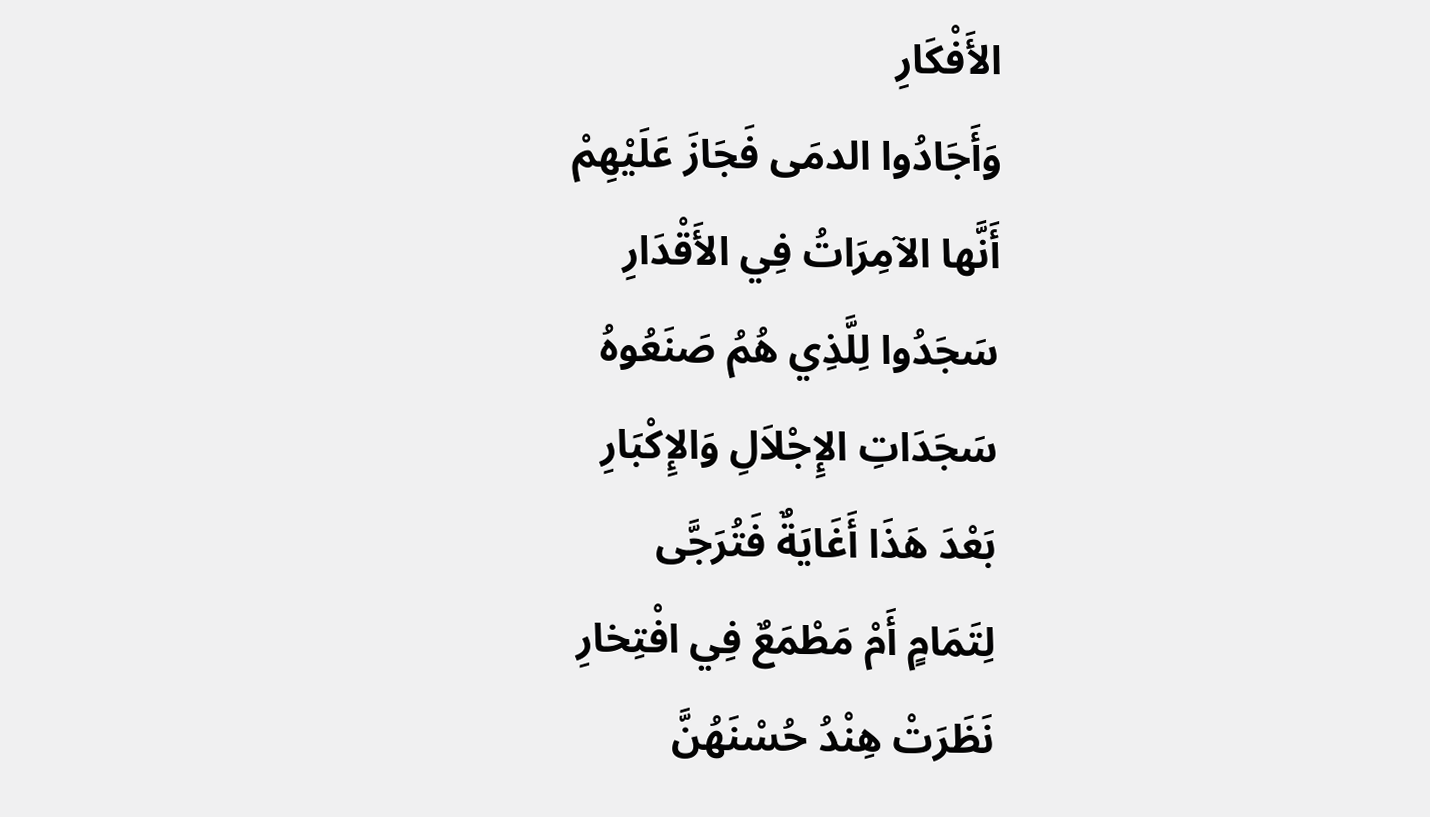الأَفْكَارِ
وَأَجَادُوا الدمَى فَجَازَ عَلَيْهِمْ
أَنَّها الآمِرَاتُ فِي الأَقْدَارِ
سَجَدُوا لِلَّذِي هُمُ صَنَعُوهُ
سَجَدَاتِ الإِجْلاَلِ وَالإِكْبَارِ
بَعْدَ هَذَا أَغَايَةٌ فَتُرَجَّى
لِتَمَامٍ أَمْ مَطْمَعٌ فِي افْتِخارِ
نَظَرَتْ هِنْدُ حُسْنَهُنَّ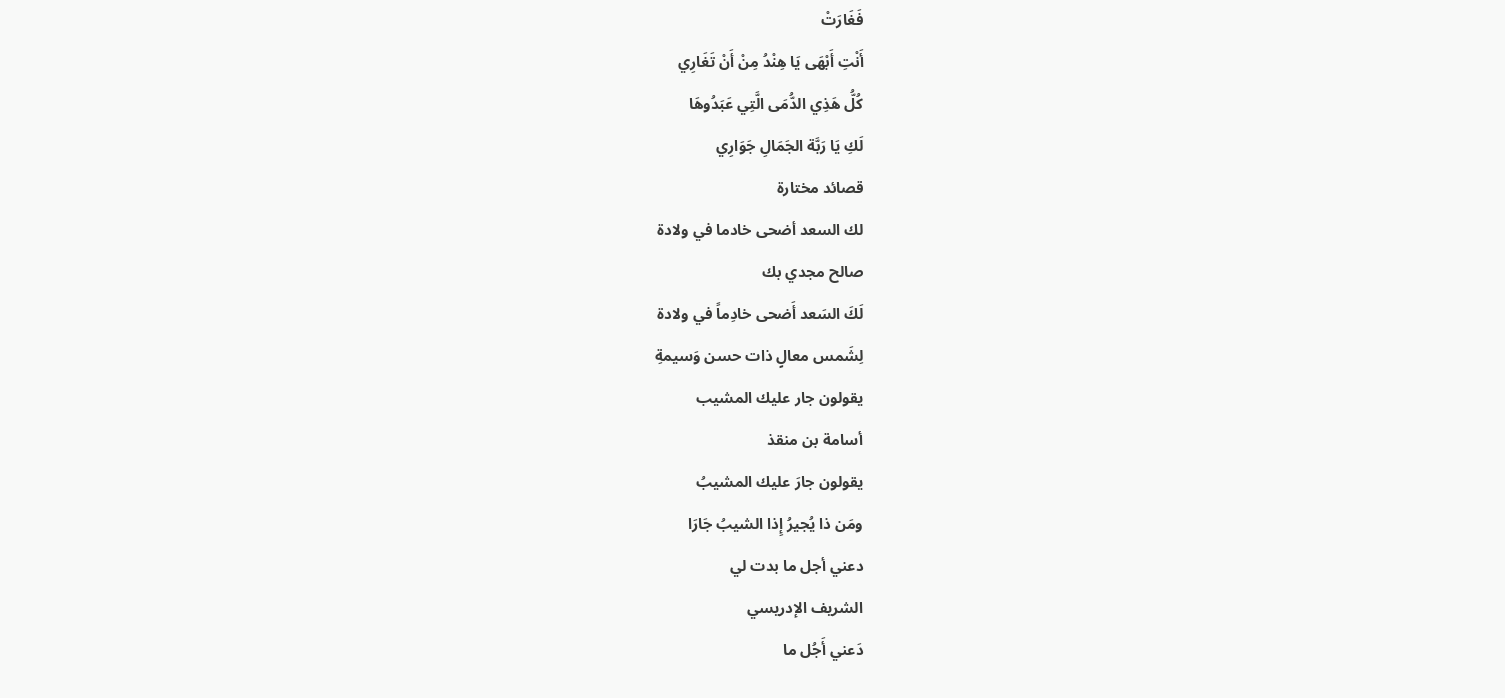فَغَارَتْ
أَنْتِ أَبْهَى يَا هِنْدُ مِنْ أَنْ تَغَارِي
كُلُّ هَذِي الدُّمَى الَّتِي عَبَدُوهَا
لَكِ يَا رَبَّة الجَمَالِ جَوَارِي
قصائد مختارة
لك السعد أضحى خادما في ولادة
صالح مجدي بك
لَكَ السَعد أَضحى خادِماً في ولادة
لِشَمس معالٍ ذات حسن وَسيمةِ
يقولون جار عليك المشيب
أسامة بن منقذ
يقولون جارَ عليك المشيبُ
ومَن ذا يُجيرُ إِذا الشيبُ جَارَا
دعني أجل ما بدت لي
الشريف الإدريسي
دَعني أَجُل ما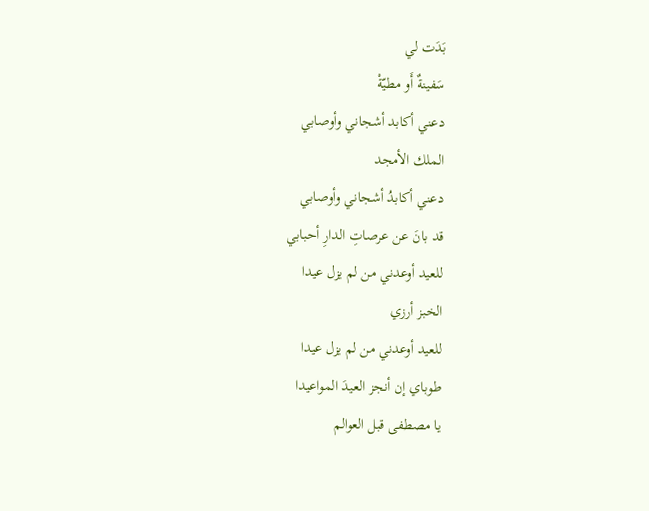بَدَت لي
سَفينةٌ أَو مطيّةْ
دعني أكابد أشجاني وأوصابي
الملك الأمجد
دعني أكابدُ أشجاني وأوصابي
قد بانَ عن عرصاتِ الدارِ أحبابي
للعيد أوعدني من لم يزل عيدا
الخبز أرزي
للعيد أوعدني من لم يزل عيدا
طوباي إن أنجز العيدَ المواعيدا
يا مصطفى قبل العوالم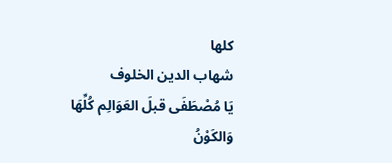كلها
شهاب الدين الخلوف
يَا مُصْطَفَى قبلَ العَوَالِم كُلِّهَا
وَالكَوْنُ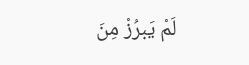لَمْ يَبرُزْ مِنَ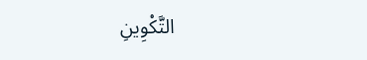التَّكْوِينِ